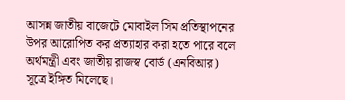আসন্ন জাতীয় বাজেটে মোবাইল সিম প্রতিস্থাপনের উপর আরোপিত কর প্রত্যাহার করা হতে পারে বলে অর্থমন্ত্রী এবং জাতীয় রাজস্ব বোর্ড (এনবিআর) সূত্রে ইঙ্গিত মিলেছে।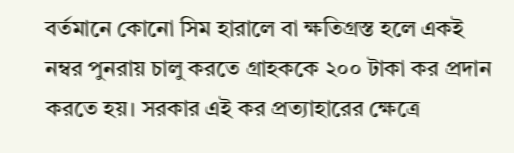বর্তমানে কোনো সিম হারালে বা ক্ষতিগ্রস্ত হলে একই নম্বর পুনরায় চালু করতে গ্রাহককে ২০০ টাকা কর প্রদান করতে হয়। সরকার এই কর প্রত্যাহারের ক্ষেত্রে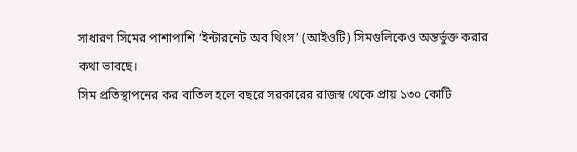সাধারণ সিমের পাশাপাশি ‘ইন্টারনেট অব থিংস’ (আইওটি) সিমগুলিকেও অন্তর্ভুক্ত করার কথা ভাবছে।
সিম প্রতিস্থাপনের কর বাতিল হলে বছরে সরকারের রাজস্ব থেকে প্রায় ১৩০ কোটি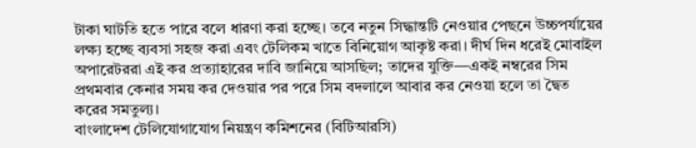টাকা ঘাটতি হতে পারে বলে ধারণা করা হচ্ছে। তবে নতুন সিদ্ধান্তটি নেওয়ার পেছনে উচ্চপর্যায়ের লক্ষ্য হচ্ছে ব্যবসা সহজ করা এবং টেলিকম খাতে বিনিয়োগ আকৃষ্ট করা। দীর্ঘ দিন ধরেই মোবাইল অপারেটররা এই কর প্রত্যাহারের দাবি জানিয়ে আসছিল; তাদের যুক্তি—একই নম্বরের সিম প্রথমবার কেনার সময় কর দেওয়ার পর পরে সিম বদলালে আবার কর নেওয়া হলে তা দ্বৈত করের সমতুল্য।
বাংলাদেশ টেলিযোগাযোগ নিয়ন্ত্রণ কমিশনের (বিটিআরসি)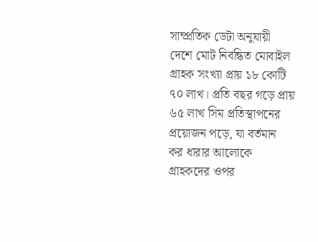সাম্প্রতিক ডেটা অনুযায়ী দেশে মোট নিবন্ধিত মোবাইল গ্রাহক সংখ্যা প্রায় ১৮ কোটি ৭০ লাখ। প্রতি বছর গড়ে প্রায় ৬৫ লাখ সিম প্রতিস্থাপনের প্রয়োজন পড়ে, যা বর্তমান কর ধারার আলোকে গ্রাহকদের ওপর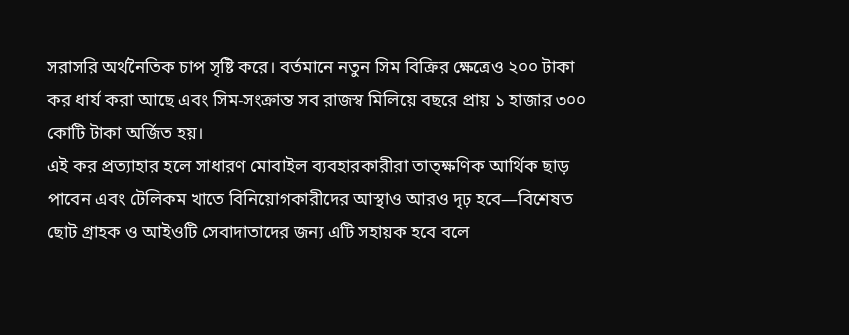সরাসরি অর্থনৈতিক চাপ সৃষ্টি করে। বর্তমানে নতুন সিম বিক্রির ক্ষেত্রেও ২০০ টাকা কর ধার্য করা আছে এবং সিম-সংক্রান্ত সব রাজস্ব মিলিয়ে বছরে প্রায় ১ হাজার ৩০০ কোটি টাকা অর্জিত হয়।
এই কর প্রত্যাহার হলে সাধারণ মোবাইল ব্যবহারকারীরা তাত্ক্ষণিক আর্থিক ছাড় পাবেন এবং টেলিকম খাতে বিনিয়োগকারীদের আস্থাও আরও দৃঢ় হবে—বিশেষত ছোট গ্রাহক ও আইওটি সেবাদাতাদের জন্য এটি সহায়ক হবে বলে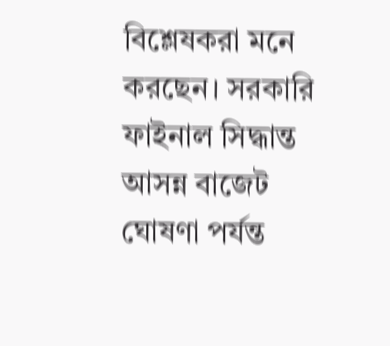বিশ্লেষকরা মনে করছেন। সরকারি ফাইনাল সিদ্ধান্ত আসন্ন বাজেট ঘোষণা পর্যন্ত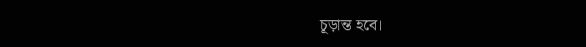চূড়ান্ত হবে।